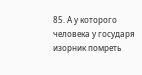85. А у которого человека у государя изорник помреть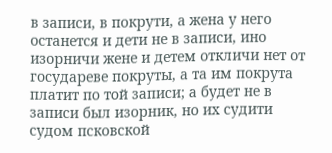в записи, в покрути, а жена у него останется и дети не в записи, ино изорничи жене и детем откличи нет от государеве покруты, а та им покрута платит по той записи; а будет не в записи был изорник, но их судити судом псковской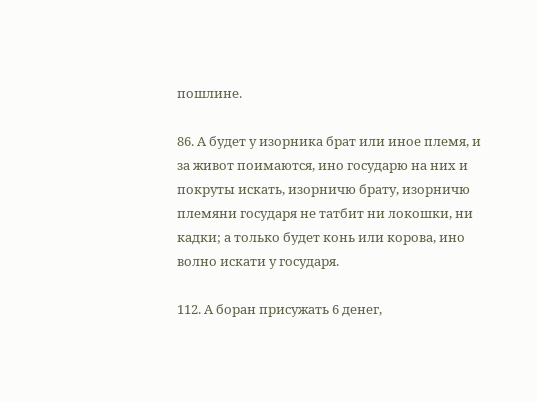пошлине.

86. А будет у изорника брат или иное племя, и за живот поимаются, ино государю на них и покруты искать, изорничю брату, изорничю племяни государя не татбит ни локошки, ни кадки; а только будет конь или корова, ино волно искати у государя.

112. А боран присужать 6 денег,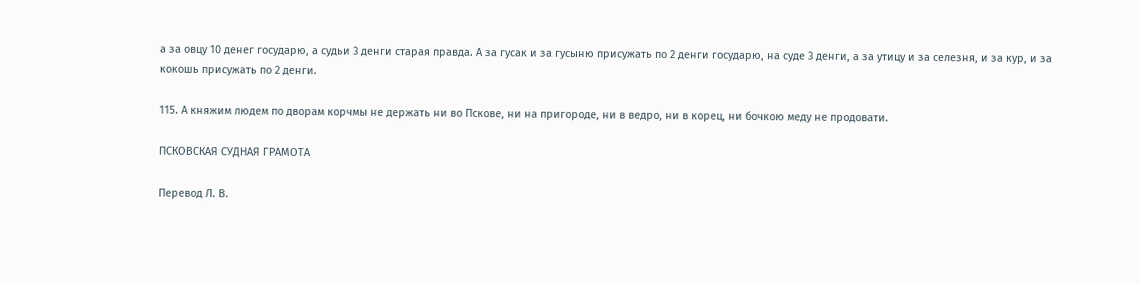а за овцу 10 денег государю, а судьи 3 денги старая правда. А за гусак и за гусыню присужать по 2 денги государю, на суде 3 денги, а за утицу и за селезня, и за кур, и за кокошь присужать по 2 денги.

115. А княжим людем по дворам корчмы не держать ни во Пскове, ни на пригороде, ни в ведро, ни в корец, ни бочкою меду не продовати.

ПСКОВСКАЯ СУДНАЯ ГРАМОТА

Перевод Л. В.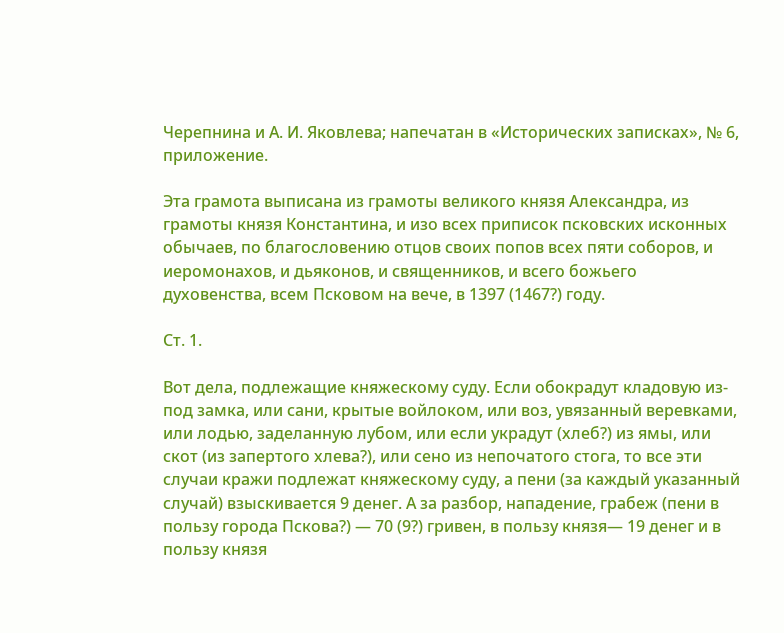Черепнина и А. И. Яковлева; напечатан в «Исторических записках», № 6, приложение.

Эта грамота выписана из грамоты великого князя Александра, из грамоты князя Константина, и изо всех приписок псковских исконных обычаев, по благословению отцов своих попов всех пяти соборов, и иеромонахов, и дьяконов, и священников, и всего божьего духовенства, всем Псковом на вече, в 1397 (1467?) году.

Ст. 1.

Вот дела, подлежащие княжескому суду. Если обокрадут кладовую из-под замка, или сани, крытые войлоком, или воз, увязанный веревками, или лодью, заделанную лубом, или если украдут (хлеб?) из ямы, или скот (из запертого хлева?), или сено из непочатого стога, то все эти случаи кражи подлежат княжескому суду, а пени (за каждый указанный случай) взыскивается 9 денег. А за разбор, нападение, грабеж (пени в пользу города Пскова?) — 70 (9?) гривен, в пользу князя— 19 денег и в пользу князя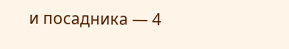и посадника — 4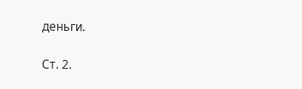деньги.

Ст. 2.